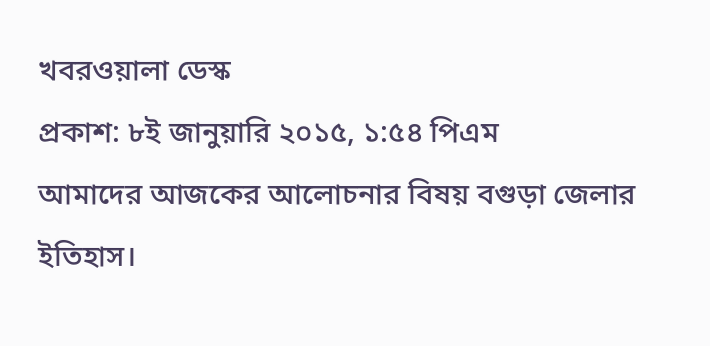খবরওয়ালা ডেস্ক
প্রকাশ: ৮ই জানুয়ারি ২০১৫, ১:৫৪ পিএম
আমাদের আজকের আলোচনার বিষয় বগুড়া জেলার ইতিহাস।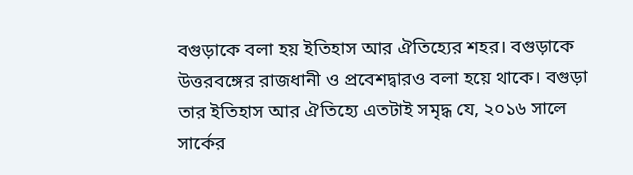বগুড়াকে বলা হয় ইতিহাস আর ঐতিহ্যের শহর। বগুড়াকে উত্তরবঙ্গের রাজধানী ও প্রবেশদ্বারও বলা হয়ে থাকে। বগুড়া তার ইতিহাস আর ঐতিহ্যে এতটাই সমৃদ্ধ যে, ২০১৬ সালে সার্কের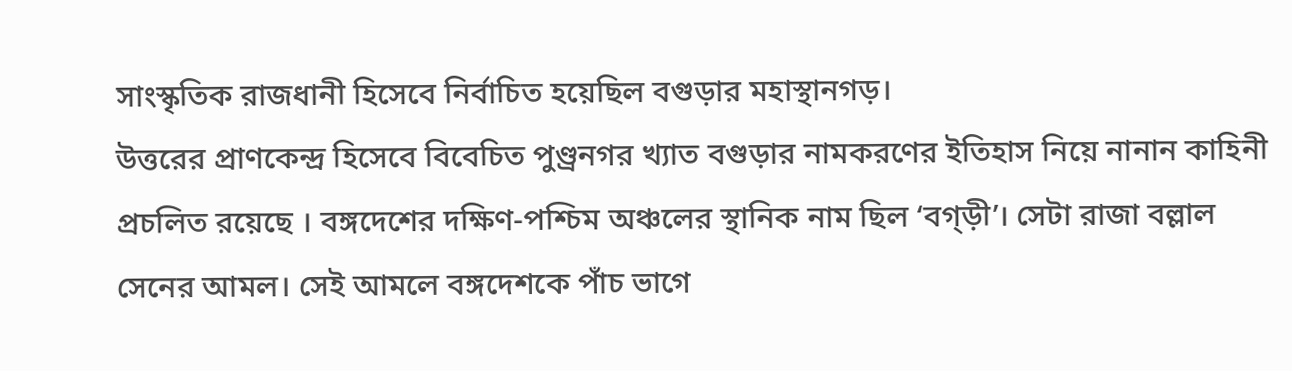সাংস্কৃতিক রাজধানী হিসেবে নির্বাচিত হয়েছিল বগুড়ার মহাস্থানগড়।
উত্তরের প্রাণকেন্দ্র হিসেবে বিবেচিত পুণ্ড্রনগর খ্যাত বগুড়ার নামকরণের ইতিহাস নিয়ে নানান কাহিনী প্রচলিত রয়েছে । বঙ্গদেশের দক্ষিণ-পশ্চিম অঞ্চলের স্থানিক নাম ছিল ‘বগ্ড়ী’। সেটা রাজা বল্লাল সেনের আমল। সেই আমলে বঙ্গদেশকে পাঁচ ভাগে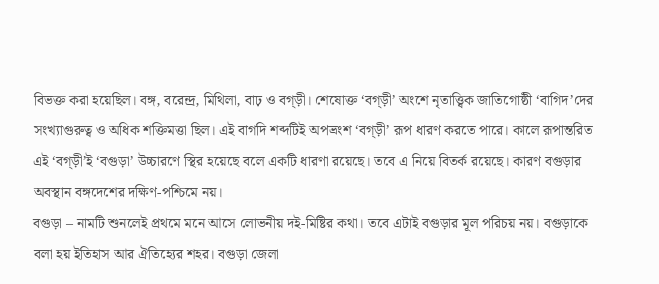বিভক্ত করা হয়েছিল। বঙ্গ, বরেন্দ্র, মিথিলা, বাঢ় ও বগ্ড়ী। শেষোক্ত ‘বগ্ড়ী’ অংশে নৃতাত্ত্বিক জাতিগোষ্ঠী ‘বাগিদ’দের সংখ্যাগুরুত্ব ও অধিক শক্তিমত্তা ছিল। এই বাগদি শব্দটিই অপভ্রংশ ‘বগ্ড়ী’ রূপ ধারণ করতে পারে। কালে রূপান্তরিত এই ‘বগ্ড়ী’ই ‘বগুড়া’ উচ্চারণে স্থির হয়েছে বলে একটি ধারণা রয়েছে। তবে এ নিয়ে বিতর্ক রয়েছে। কারণ বগুড়ার অবস্থান বঙ্গদেশের দক্ষিণ-পশ্চিমে নয়।
বগুড়া – নামটি শুনলেই প্রথমে মনে আসে লোভনীয় দই-মিষ্টির কথা। তবে এটাই বগুড়ার মূল পরিচয় নয়। বগুড়াকে বলা হয় ইতিহাস আর ঐতিহ্যের শহর। বগুড়া জেলা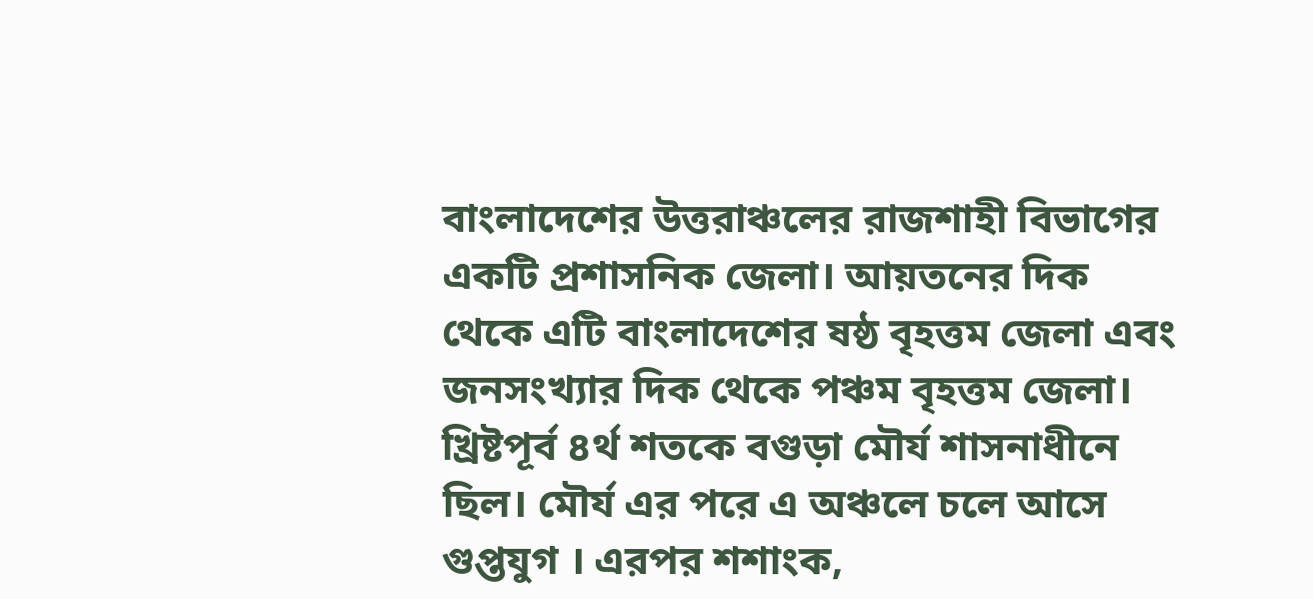বাংলাদেশের উত্তরাঞ্চলের রাজশাহী বিভাগের একটি প্রশাসনিক জেলা। আয়তনের দিক থেকে এটি বাংলাদেশের ষষ্ঠ বৃহত্তম জেলা এবং জনসংখ্যার দিক থেকে পঞ্চম বৃহত্তম জেলা। খ্রিষ্টপূর্ব ৪র্থ শতকে বগুড়া মৌর্য শাসনাধীনে ছিল। মৌর্য এর পরে এ অঞ্চলে চলে আসে গুপ্তযুগ । এরপর শশাংক,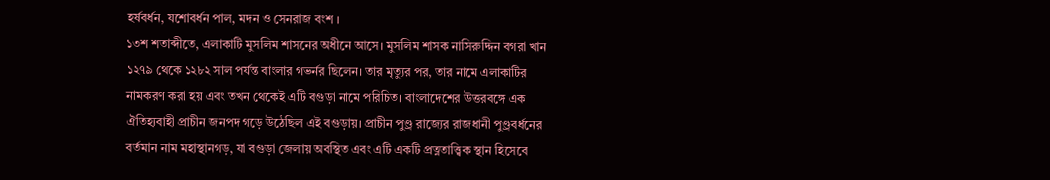হর্ষবর্ধন, যশোবর্ধন পাল, মদন ও সেনরাজ বংশ ।
১৩শ শতাব্দীতে, এলাকাটি মুসলিম শাসনের অধীনে আসে। মুসলিম শাসক নাসিরুদ্দিন বগরা খান ১২৭৯ থেকে ১২৮২ সাল পর্যন্ত বাংলার গভর্নর ছিলেন। তার মৃত্যুর পর, তার নামে এলাকাটির নামকরণ করা হয় এবং তখন থেকেই এটি বগুড়া নামে পরিচিত। বাংলাদেশের উত্তরবঙ্গে এক ঐতিহ্যবাহী প্রাচীন জনপদ গড়ে উঠেছিল এই বগুড়ায়। প্রাচীন পুণ্ড্র রাজ্যের রাজধানী পুণ্ড্রবর্ধনের বর্তমান নাম মহাস্থানগড়, যা বগুড়া জেলায় অবস্থিত এবং এটি একটি প্রত্নতাত্ত্বিক স্থান হিসেবে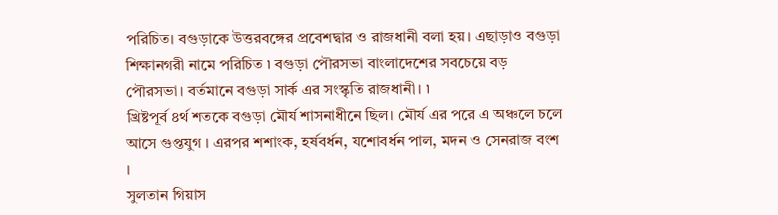পরিচিত। বগুড়াকে উত্তরবঙ্গের প্রবেশদ্বার ও রাজধানী বলা হয়। এছাড়াও বগুড়া শিক্ষানগরী নামে পরিচিত ৷ বগুড়া পৌরসভা বাংলাদেশের সবচেয়ে বড় পৌরসভা। বর্তমানে বগুড়া সার্ক এর সংস্কৃতি রাজধানী। ৷
খ্রিষ্টপূর্ব ৪র্থ শতকে বগুড়া মৌর্য শাসনাধীনে ছিল। মৌর্য এর পরে এ অঞ্চলে চলে আসে গুপ্তযুগ । এরপর শশাংক, হর্ষবর্ধন, যশোবর্ধন পাল, মদন ও সেনরাজ বংশ ।
সুলতান গিয়াস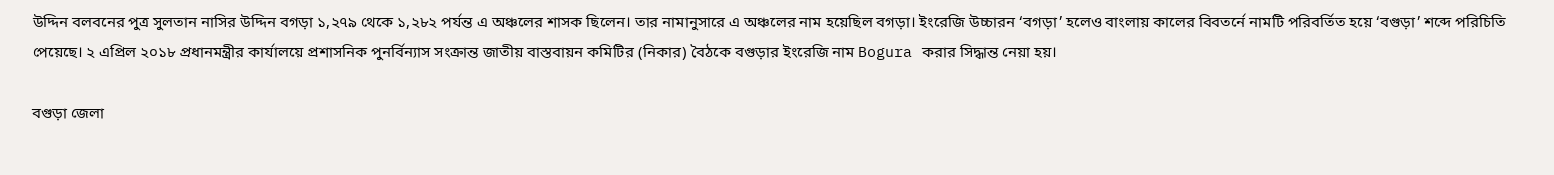উদ্দিন বলবনের পুত্র সুলতান নাসির উদ্দিন বগড়া ১,২৭৯ থেকে ১,২৮২ পর্যন্ত এ অঞ্চলের শাসক ছিলেন। তার নামানুসারে এ অঞ্চলের নাম হয়েছিল বগড়া। ইংরেজি উচ্চারন ‘বগড়া’ হলেও বাংলায় কালের বিবতর্নে নামটি পরিবর্তিত হয়ে ‘বগুড়া’ শব্দে পরিচিতি পেয়েছে। ২ এপ্রিল ২০১৮ প্রধানমন্ত্রীর কার্যালয়ে প্রশাসনিক পুনর্বিন্যাস সংক্রান্ত জাতীয় বাস্তবায়ন কমিটির (নিকার) বৈঠকে বগুড়ার ইংরেজি নাম Bogura করার সিদ্ধান্ত নেয়া হয়।

বগুড়া জেলা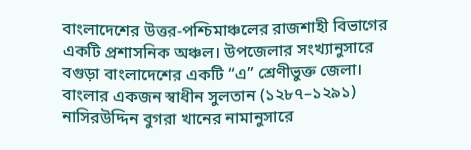বাংলাদেশের উত্তর-পশ্চিমাঞ্চলের রাজশাহী বিভাগের একটি প্রশাসনিক অঞ্চল। উপজেলার সংখ্যানুসারে বগুড়া বাংলাদেশের একটি “এ” শ্রেণীভুক্ত জেলা। বাংলার একজন স্বাধীন সুলতান (১২৮৭–১২৯১) নাসিরউদ্দিন বুগরা খানের নামানুসারে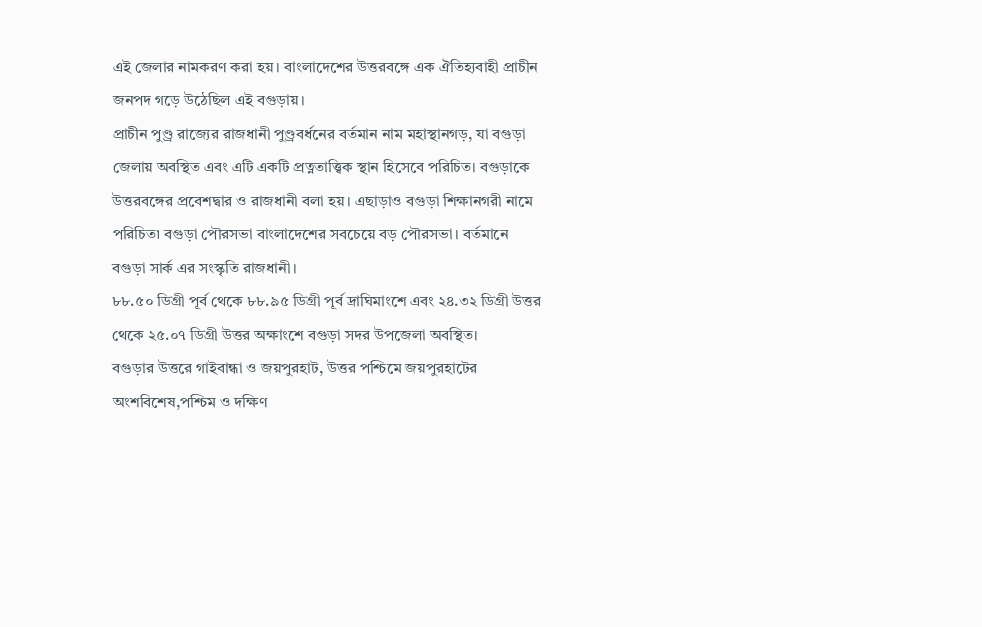এই জেলার নামকরণ করা হয়। বাংলাদেশের উত্তরবঙ্গে এক ঐতিহ্যবাহী প্রাচীন জনপদ গড়ে উঠেছিল এই বগুড়ায়।
প্রাচীন পুণ্ড্র রাজ্যের রাজধানী পুণ্ড্রবর্ধনের বর্তমান নাম মহাস্থানগড়, যা বগুড়া জেলায় অবস্থিত এবং এটি একটি প্রত্নতাত্ত্বিক স্থান হিসেবে পরিচিত। বগুড়াকে উত্তরবঙ্গের প্রবেশদ্বার ও রাজধানী বলা হয়। এছাড়াও বগুড়া শিক্ষানগরী নামে পরিচিত৷ বগুড়া পৌরসভা বাংলাদেশের সবচেয়ে বড় পৌরসভা। বর্তমানে বগুড়া সার্ক এর সংস্কৃতি রাজধানী।
৮৮.৫০ ডিগ্রী পূর্ব থেকে ৮৮.৯৫ ডিগ্রী পূর্ব দ্রাঘিমাংশে এবং ২৪.৩২ ডিগ্রী উত্তর থেকে ২৫.০৭ ডিগ্রী উত্তর অক্ষাংশে বগুড়া সদর উপজেলা অবস্থিত।
বগুড়ার উত্তরে গাইবান্ধা ও জয়পুরহাট, উত্তর পশ্চিমে জয়পুরহাটের অংশবিশেষ,পশ্চিম ও দক্ষিণ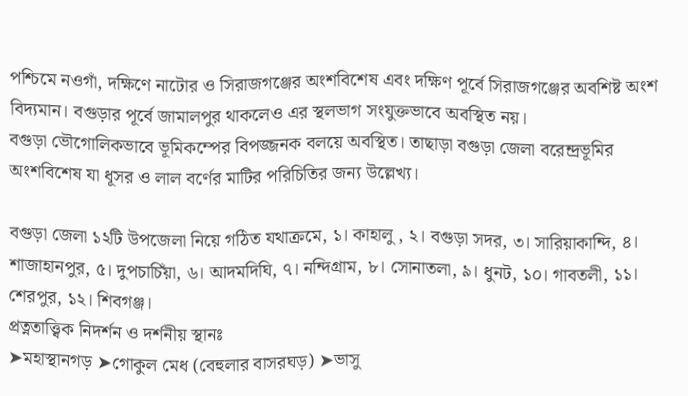পশ্চিমে নওগাঁ, দক্ষিণে নাটোর ও সিরাজগঞ্জের অংশবিশেষ এবং দক্ষিণ পূর্বে সিরাজগঞ্জের অবশিষ্ট অংশ বিদ্যমান। বগুড়ার পূর্বে জামালপুর থাকলেও এর স্থলভাগ সংযুক্তভাবে অবস্থিত নয়।
বগুড়া ভৌগোলিকভাবে ভূমিকম্পের বিপজ্জনক বলয়ে অবস্থিত। তাছাড়া বগুড়া জেলা বরেন্দ্রভূমির অংশবিশেষ যা ধূসর ও লাল বর্ণের মাটির পরিচিতির জন্য উল্লেখ্য।

বগুড়া জেলা ১২টি উপজেলা নিয়ে গঠিত যথাক্রমে, ১। কাহালু , ২। বগুড়া সদর, ৩। সারিয়াকান্দি, ৪। শাজাহানপুর, ৫। দুপচাচিঁয়া, ৬। আদমদিঘি, ৭। নন্দিগ্রাম, ৮। সোনাতলা, ৯। ধুনট, ১০। গাবতলী, ১১। শেরপুর, ১২। শিবগঞ্জ।
প্রত্নতাত্ত্বিক নিদর্শন ও দর্শনীয় স্থানঃ
➤মহাস্থানগড় ➤গোকুল মেধ (বেহুলার বাসরঘড়) ➤ভাসু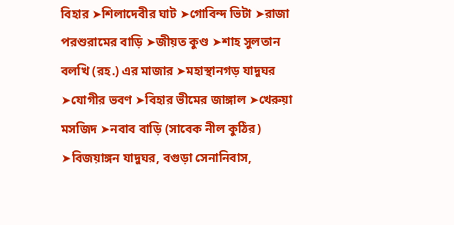বিহার ➤শিলাদেবীর ঘাট ➤গোবিন্দ ভিটা ➤রাজা পরশুরামের বাড়ি ➤জীয়ত কুণ্ড ➤শাহ সুলতান বলখি (রহ.) এর মাজার ➤মহাস্থানগড় যাদুঘর ➤যোগীর ভবণ ➤বিহার ভীমের জাঙ্গাল ➤খেরুয়া মসজিদ ➤নবাব বাড়ি (সাবেক নীল কুঠির) ➤বিজয়াঙ্গন যাদুঘর, বগুড়া সেনানিবাস,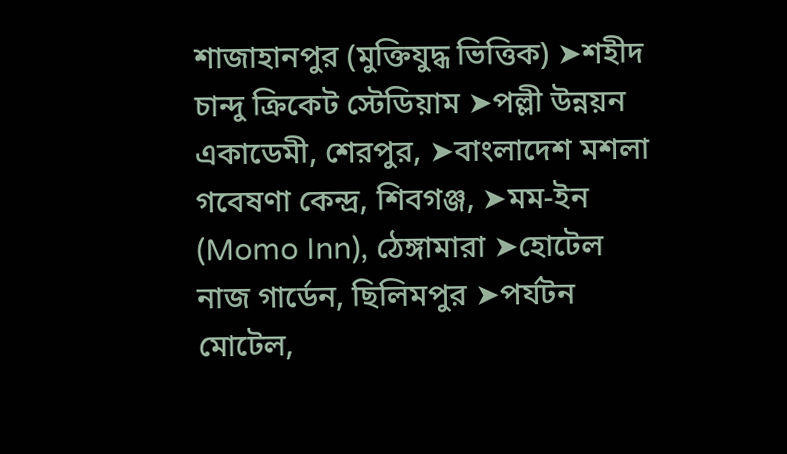শাজাহানপুর (মুক্তিযুদ্ধ ভিত্তিক) ➤শহীদ চান্দু ক্রিকেট স্টেডিয়াম ➤পল্লী উন্নয়ন একাডেমী, শেরপুর, ➤বাংলাদেশ মশলা গবেষণা কেন্দ্র, শিবগঞ্জ, ➤মম-ইন (Momo Inn), ঠেঙ্গামারা ➤হোটেল নাজ গার্ডেন, ছিলিমপুর ➤পর্যটন মোটেল,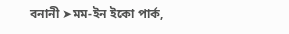বনানী ➤মম-ইন ইকো পার্ক,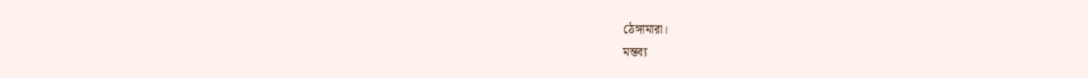ঠেঙ্গামারা।
মন্তব্য